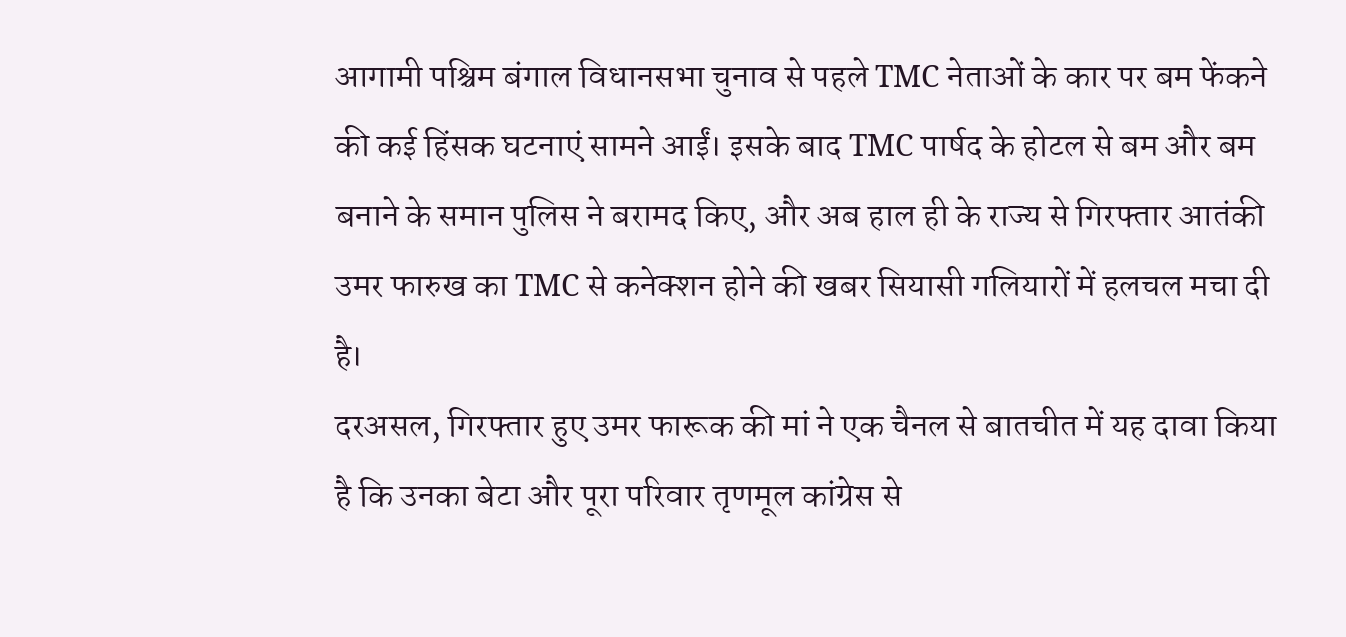आगामी पश्चिम बंगाल विधानसभा चुनाव से पहले TMC नेताओं के कार पर बम फेंकने की कई हिंसक घटनाएं सामने आईं। इसके बाद TMC पार्षद के होटल से बम और बम बनाने के समान पुलिस ने बरामद किए, और अब हाल ही के राज्य से गिरफ्तार आतंकी उमर फारुख का TMC से कनेक्शन होने की खबर सियासी गलियारों में हलचल मचा दी है।
दरअसल, गिरफ्तार हुए उमर फारूक की मां ने एक चैनल से बातचीत में यह दावा किया है कि उनका बेटा और पूरा परिवार तृणमूल कांग्रेस से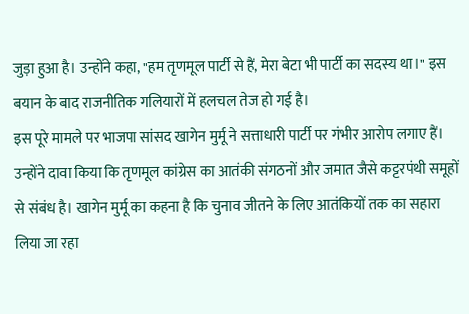जुड़ा हुआ है। उन्होंने कहा, "हम तृणमूल पार्टी से हैं, मेरा बेटा भी पार्टी का सदस्य था।" इस बयान के बाद राजनीतिक गलियारों में हलचल तेज हो गई है।
इस पूरे मामले पर भाजपा सांसद खागेन मुर्मू ने सत्ताधारी पार्टी पर गंभीर आरोप लगाए हैं। उन्होंने दावा किया कि तृणमूल कांग्रेस का आतंकी संगठनों और जमात जैसे कट्टरपंथी समूहों से संबंध है। खागेन मुर्मू का कहना है कि चुनाव जीतने के लिए आतंकियों तक का सहारा लिया जा रहा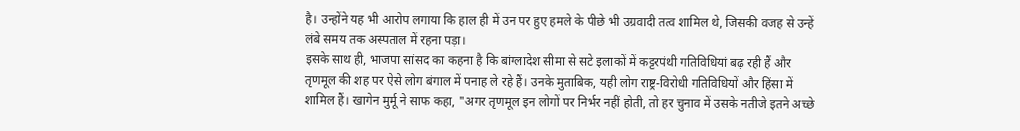है। उन्होंने यह भी आरोप लगाया कि हाल ही में उन पर हुए हमले के पीछे भी उग्रवादी तत्व शामिल थे, जिसकी वजह से उन्हें लंबे समय तक अस्पताल में रहना पड़ा।
इसके साथ ही, भाजपा सांसद का कहना है कि बांग्लादेश सीमा से सटे इलाकों में कट्टरपंथी गतिविधियां बढ़ रही हैं और तृणमूल की शह पर ऐसे लोग बंगाल में पनाह ले रहे हैं। उनके मुताबिक, यही लोग राष्ट्र-विरोधी गतिविधियों और हिंसा में शामिल हैं। खागेन मुर्मू ने साफ कहा, "अगर तृणमूल इन लोगों पर निर्भर नहीं होती, तो हर चुनाव में उसके नतीजे इतने अच्छे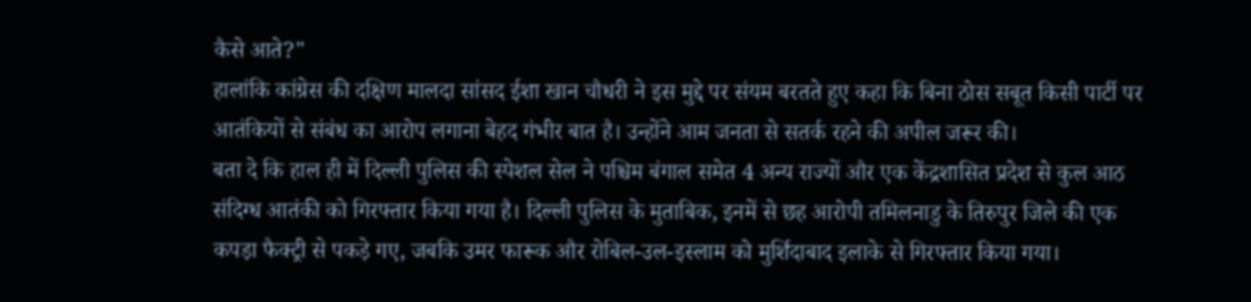कैसे आते?"
हालांकि कांग्रेस की दक्षिण मालदा सांसद ईशा खान चौधरी ने इस मुद्दे पर संयम बरतते हुए कहा कि बिना ठोस सबूत किसी पार्टी पर आतंकियों से संबंध का आरोप लगाना बेहद गंभीर बात है। उन्होंने आम जनता से सतर्क रहने की अपील जरूर की।
बता दे कि हाल ही में दिल्ली पुलिस की स्पेशल सेल ने पश्चिम बंगाल समेत 4 अन्य राज्यों और एक केंद्रशासित प्रदेश से कुल आठ संदिग्ध आतंकी को गिरफ्तार किया गया है। दिल्ली पुलिस के मुताबिक, इनमें से छह आरोपी तमिलनाडु के तिरुपुर जिले की एक कपड़ा फैक्ट्री से पकड़े गए, जबकि उमर फारूक और रोबिल-उल-इस्लाम को मुर्शिदाबाद इलाके से गिरफ्तार किया गया।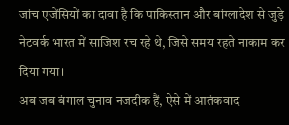जांच एजेंसियों का दावा है कि पाकिस्तान और बांग्लादेश से जुड़े नेटवर्क भारत में साजिश रच रहे थे, जिसे समय रहते नाकाम कर दिया गया।
अब जब बंगाल चुनाव नजदीक हैं, ऐसे में आतंकवाद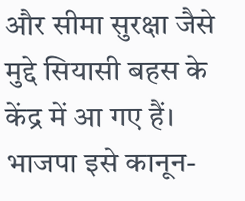और सीमा सुरक्षा जैसे मुद्दे सियासी बहस के केंद्र में आ गए हैं। भाजपा इसे कानून-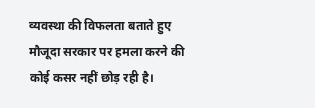व्यवस्था की विफलता बताते हुए मौजूदा सरकार पर हमला करने की कोई कसर नहीं छोड़ रही है।